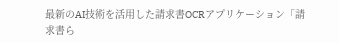最新のAI技術を活用した請求書OCRアプリケーション「請求書ら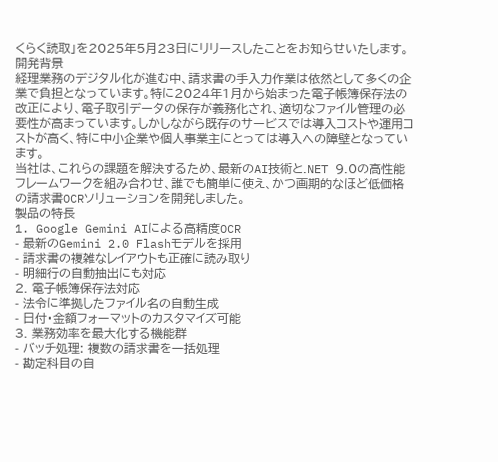くらく読取」を2025年5月23日にリリースしたことをお知らせいたします。
開発背景
経理業務のデジタル化が進む中、請求書の手入力作業は依然として多くの企業で負担となっています。特に2024年1月から始まった電子帳簿保存法の改正により、電子取引データの保存が義務化され、適切なファイル管理の必要性が高まっています。しかしながら既存のサービスでは導入コストや運用コストが高く、特に中小企業や個人事業主にとっては導入への障壁となっています。
当社は、これらの課題を解決するため、最新のAI技術と.NET 9.0の高性能フレームワークを組み合わせ、誰でも簡単に使え、かつ画期的なほど低価格の請求書OCRソリューションを開発しました。
製品の特長
1. Google Gemini AIによる高精度OCR
- 最新のGemini 2.0 Flashモデルを採用
- 請求書の複雑なレイアウトも正確に読み取り
- 明細行の自動抽出にも対応
2. 電子帳簿保存法対応
- 法令に準拠したファイル名の自動生成
- 日付・金額フォーマットのカスタマイズ可能
3. 業務効率を最大化する機能群
- バッチ処理: 複数の請求書を一括処理
- 勘定科目の自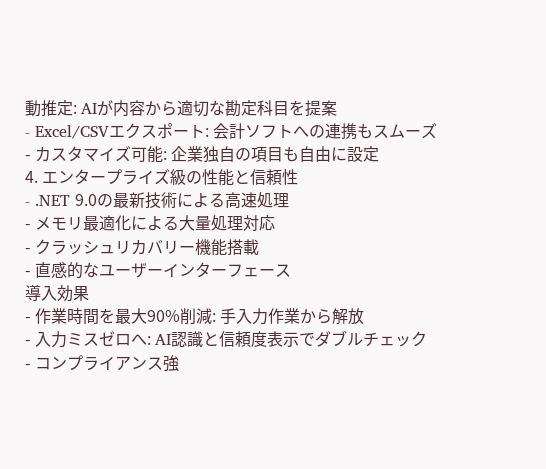動推定: AIが内容から適切な勘定科目を提案
- Excel/CSVエクスポート: 会計ソフトへの連携もスムーズ
- カスタマイズ可能: 企業独自の項目も自由に設定
4. エンタープライズ級の性能と信頼性
- .NET 9.0の最新技術による高速処理
- メモリ最適化による大量処理対応
- クラッシュリカバリー機能搭載
- 直感的なユーザーインターフェース
導入効果
- 作業時間を最大90%削減: 手入力作業から解放
- 入力ミスゼロへ: AI認識と信頼度表示でダブルチェック
- コンプライアンス強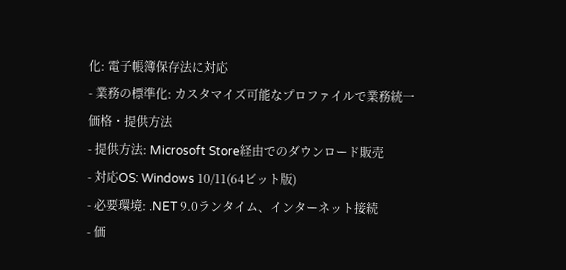化: 電子帳簿保存法に対応
- 業務の標準化: カスタマイズ可能なプロファイルで業務統一
価格・提供方法
- 提供方法: Microsoft Store経由でのダウンロード販売
- 対応OS: Windows 10/11(64ビット版)
- 必要環境: .NET 9.0ランタイム、インターネット接続
- 価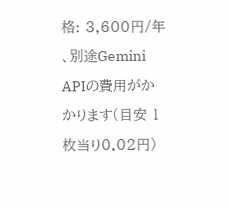格: 3,600円/年 、別途Gemini APIの費用がかかります(目安 1枚当り0.02円)